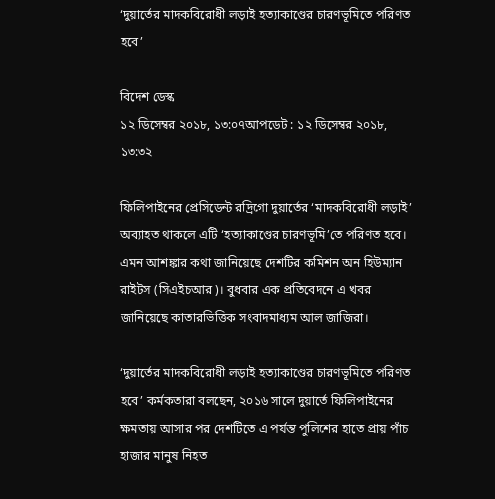‘দুয়ার্তের মাদকবিরোধী লড়াই হত্যাকাণ্ডের চারণভূমিতে পরিণত হবে’

বিদেশ ডেস্ক
১২ ডিসেম্বর ২০১৮, ১৩:০৭আপডেট : ১২ ডিসেম্বর ২০১৮, ১৩:৩২

ফিলিপাইনের প্রেসিডেন্ট রদ্রিগো দুয়ার্তের ‘মাদকবিরোধী লড়াই’ অব্যাহত থাকলে এটি ‘হত্যাকাণ্ডের চারণভূমি’তে পরিণত হবে। এমন আশঙ্কার কথা জানিয়েছে দেশটির কমিশন অন হিউম্যান রাইটস (সিএইচআর)। বুধবার এক প্রতিবেদনে এ খবর জানিয়েছে কাতারভিত্তিক সংবাদমাধ্যম আল জাজিরা।

‘দুয়ার্তের মাদকবিরোধী লড়াই হত্যাকাণ্ডের চারণভূমিতে পরিণত হবে’ কর্মকতারা বলছেন, ২০১৬ সালে দুয়ার্তে ফিলিপাইনের ক্ষমতায় আসার পর দেশটিতে এ পর্যন্ত পুলিশের হাতে প্রায় পাঁচ হাজার মানুষ নিহত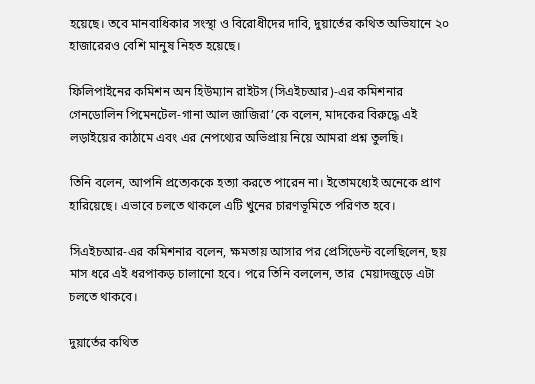হয়েছে। তবে মানবাধিকার সংস্থা ও বিরোধীদের দাবি, দুয়ার্তের কথিত অভিযানে ২০ হাজারেরও বেশি মানুষ নিহত হয়েছে।

ফিলিপাইনের কমিশন অন হিউম্যান রাইটস (সিএইচআর)-এর কমিশনার গেনডোলিন পিমেনটেল-গানা আল জাজিরা’কে বলেন, মাদকের বিরুদ্ধে এই লড়াইয়ের কাঠামে এবং এর নেপথ্যের অভিপ্রায় নিয়ে আমরা প্রশ্ন তুলছি।

তিনি বলেন, আপনি প্রত্যেককে হত্যা করতে পারেন না। ইতোমধ্যেই অনেকে প্রাণ হারিয়েছে। এভাবে চলতে থাকলে এটি খুনের চারণভূমিতে পরিণত হবে।

সিএইচআর-এর কমিশনার বলেন, ক্ষমতায় আসার পর প্রেসিডেন্ট বলেছিলেন, ছয় মাস ধরে এই ধরপাকড় চালানো হবে। পরে তিনি বললেন, তার  মেয়াদজুড়ে এটা চলতে থাকবে।

দুয়ার্তের কথিত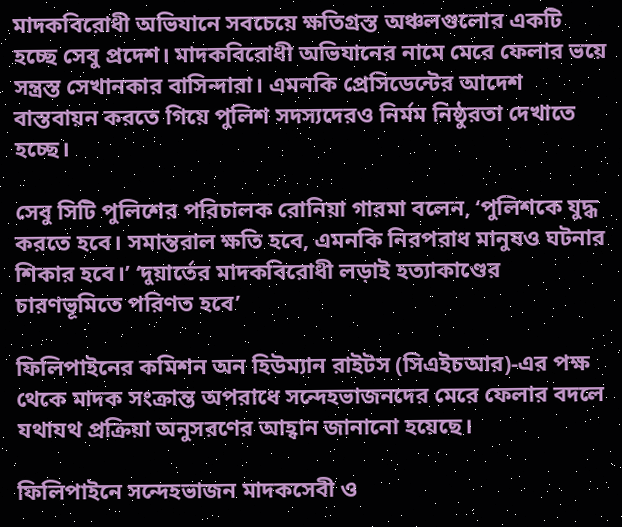মাদকবিরোধী অভিযানে সবচেয়ে ক্ষতিগ্রস্ত অঞ্চলগুলোর একটি হচ্ছে সেবু প্রদেশ। মাদকবিরোধী অভিযানের নামে মেরে ফেলার ভয়ে সন্ত্রস্ত সেখানকার বাসিন্দারা। এমনকি প্রেসিডেন্টের আদেশ বাস্তবায়ন করতে গিয়ে পুলিশ সদস্যদেরও নির্মম নিষ্ঠুরতা দেখাতে হচ্ছে।

সেবু সিটি পুলিশের পরিচালক রোনিয়া গারমা বলেন, ‘পুলিশকে যুদ্ধ করতে হবে। সমান্তরাল ক্ষতি হবে, এমনকি নিরপরাধ মানুষও ঘটনার শিকার হবে।’ ‘দুয়ার্তের মাদকবিরোধী লড়াই হত্যাকাণ্ডের চারণভূমিতে পরিণত হবে’

ফিলিপাইনের কমিশন অন হিউম্যান রাইটস (সিএইচআর)-এর পক্ষ থেকে মাদক সংক্রান্ত অপরাধে সন্দেহভাজনদের মেরে ফেলার বদলে যথাযথ প্রক্রিয়া অনুসরণের আহ্বান জানানো হয়েছে।

ফিলিপাইনে সন্দেহভাজন মাদকসেবী ও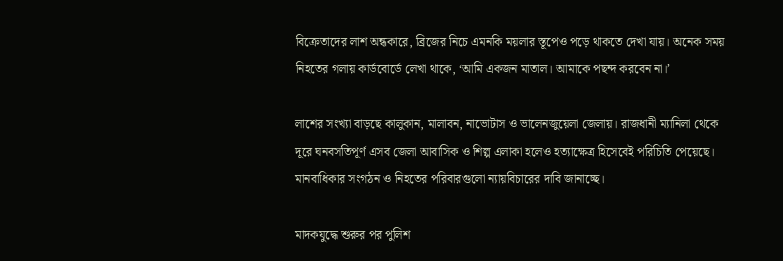বিক্রেতাদের লাশ অন্ধকারে, ব্রিজের নিচে এমনকি ময়লার স্তূপেও পড়ে থাকতে দেখা যায়। অনেক সময় নিহতের গলায় কার্ডবোর্ডে লেখা থাকে, ‘আমি একজন মাতাল। আমাকে পছন্দ করবেন না।’

লাশের সংখ্যা বাড়ছে কালুকান, মালাবন, নাভোটাস ও ভালেনজুয়েলা জেলায়। রাজধানী ম্যানিলা থেকে দূরে ঘনবসতিপূর্ণ এসব জেলা আবাসিক ও শিল্প এলাকা হলেও হত্যাক্ষেত্র হিসেবেই পরিচিতি পেয়েছে। মানবাধিকার সংগঠন ও নিহতের পরিবারগুলো ন্যায়বিচারের দাবি জানাচ্ছে।

মাদকযুদ্ধে শুরুর পর পুলিশ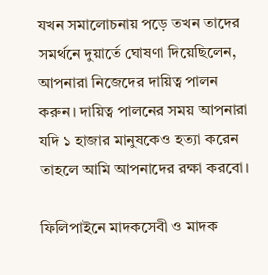যখন সমালোচনায় পড়ে তখন তাদের সমর্থনে দুয়ার্তে ঘোষণা দিয়েছিলেন, আপনারা নিজেদের দায়িত্ব পালন করুন। দায়িত্ব পালনের সময় আপনারা যদি ১ হাজার মানুষকেও হত্যা করেন তাহলে আমি আপনাদের রক্ষা করবো।

ফিলিপাইনে মাদকসেবী ও মাদক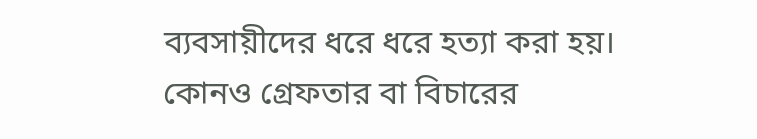ব্যবসায়ীদের ধরে ধরে হত্যা করা হয়। কোনও গ্রেফতার বা বিচারের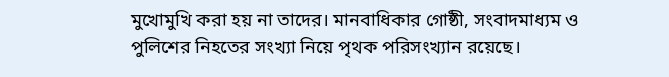মুখোমুখি করা হয় না তাদের। মানবাধিকার গোষ্ঠী, সংবাদমাধ্যম ও পুলিশের নিহতের সংখ্যা নিয়ে পৃথক পরিসংখ্যান রয়েছে।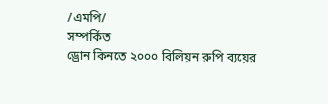/এমপি/
সম্পর্কিত
ড্রোন কিনতে ২০০০ বিলিয়ন রুপি ব্যয়ের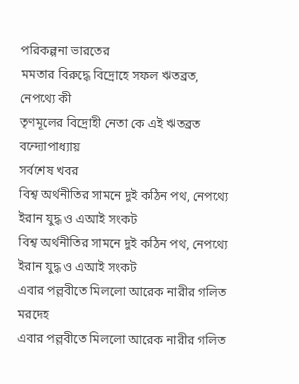পরিকল্পনা ভারতের
মমতার বিরুদ্ধে বিদ্রোহে সফল ঋতব্রত, নেপথ্যে কী
তৃণমূলের বিদ্রোহী নেতা কে এই ঋতব্রত বন্দ্যোপাধ্যায়
সর্বশেষ খবর
বিশ্ব অর্থনীতির সামনে দুই কঠিন পথ, নেপথ্যে ইরান যুদ্ধ ও এআই সংকট
বিশ্ব অর্থনীতির সামনে দুই কঠিন পথ, নেপথ্যে ইরান যুদ্ধ ও এআই সংকট
এবার পল্লবীতে মিললো আরেক নারীর গলিত মরদেহ
এবার পল্লবীতে মিললো আরেক নারীর গলিত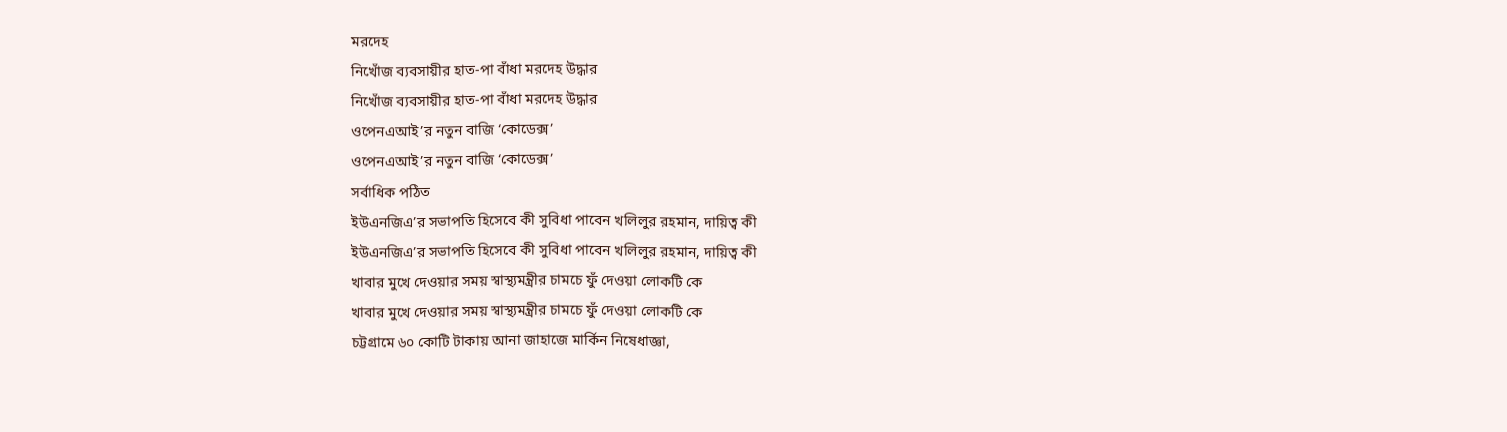মরদেহ
নিখোঁজ ব্যবসায়ীর হাত-পা বাঁধা মরদেহ উদ্ধার
নিখোঁজ ব্যবসায়ীর হাত-পা বাঁধা মরদেহ উদ্ধার
ওপেনএআই’র নতুন বাজি ‘কোডেক্স’
ওপেনএআই’র নতুন বাজি ‘কোডেক্স’
সর্বাধিক পঠিত
ইউএনজিএ’র সভাপতি হিসেবে কী সুবিধা পাবেন খলিলুর রহমান, দায়িত্ব কী
ইউএনজিএ’র সভাপতি হিসেবে কী সুবিধা পাবেন খলিলুর রহমান, দায়িত্ব কী
খাবার মুখে দেওয়ার সময় স্বাস্থ্যমন্ত্রীর চামচে ফুঁ দেওয়া লোকটি কে
খাবার মুখে দেওয়ার সময় স্বাস্থ্যমন্ত্রীর চামচে ফুঁ দেওয়া লোকটি কে
চট্টগ্রামে ৬০ কোটি টাকায় আনা জাহাজে মার্কিন নিষেধাজ্ঞা,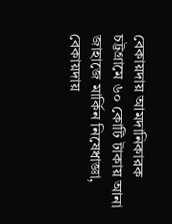বেকায়দায় আমদানিকারক
চট্টগ্রামে ৬০ কোটি টাকায় আনা জাহাজে মার্কিন নিষেধাজ্ঞা, বেকায়দায়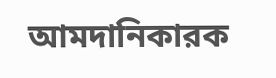আমদানিকারক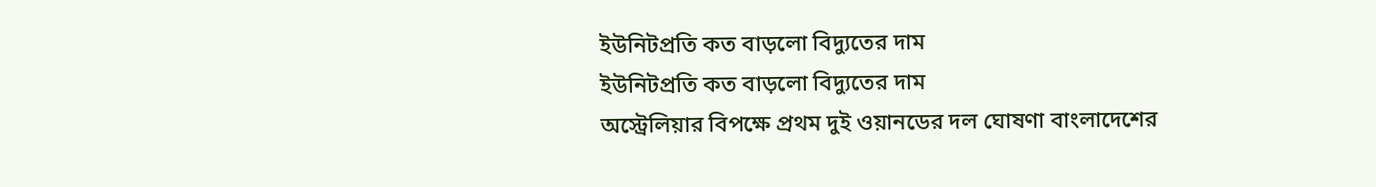ইউনিটপ্রতি কত বাড়লো বিদ্যুতের দাম
ইউনিটপ্রতি কত বাড়লো বিদ্যুতের দাম
অস্ট্রেলিয়ার বিপক্ষে প্রথম দুই ওয়ানডের দল ঘোষণা বাংলাদেশের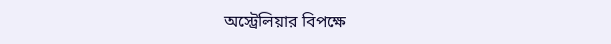অস্ট্রেলিয়ার বিপক্ষে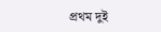প্রথম দুই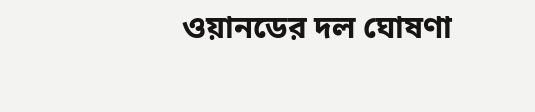ওয়ানডের দল ঘোষণা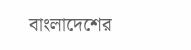বাংলাদেশের